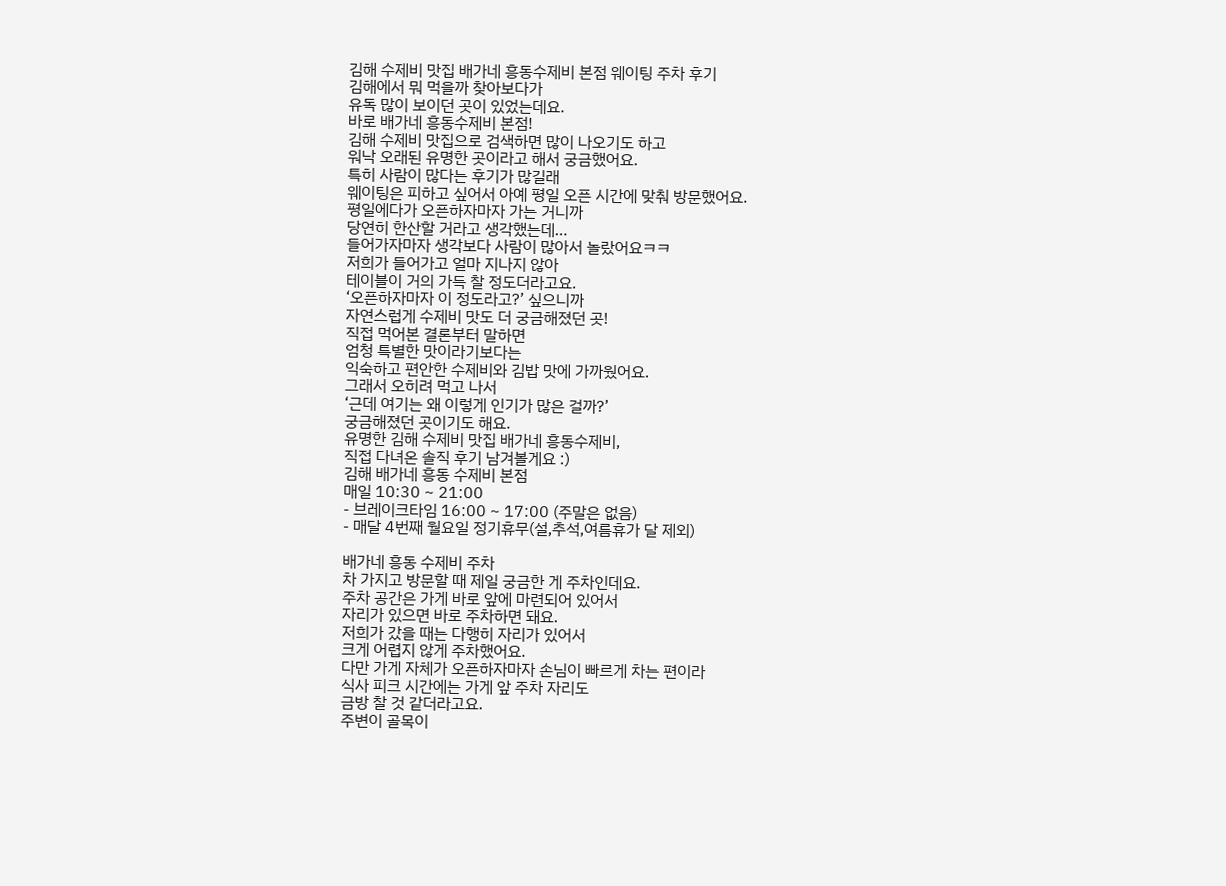김해 수제비 맛집 배가네 흥동수제비 본점 웨이팅 주차 후기
김해에서 뭐 먹을까 찾아보다가
유독 많이 보이던 곳이 있었는데요.
바로 배가네 흥동수제비 본점!
김해 수제비 맛집으로 검색하면 많이 나오기도 하고
워낙 오래된 유명한 곳이라고 해서 궁금했어요.
특히 사람이 많다는 후기가 많길래
웨이팅은 피하고 싶어서 아예 평일 오픈 시간에 맞춰 방문했어요.
평일에다가 오픈하자마자 가는 거니까
당연히 한산할 거라고 생각했는데…
들어가자마자 생각보다 사람이 많아서 놀랐어요ㅋㅋ
저희가 들어가고 얼마 지나지 않아
테이블이 거의 가득 찰 정도더라고요.
‘오픈하자마자 이 정도라고?’ 싶으니까
자연스럽게 수제비 맛도 더 궁금해졌던 곳!
직접 먹어본 결론부터 말하면
엄청 특별한 맛이라기보다는
익숙하고 편안한 수제비와 김밥 맛에 가까웠어요.
그래서 오히려 먹고 나서
‘근데 여기는 왜 이렇게 인기가 많은 걸까?’
궁금해졌던 곳이기도 해요.
유명한 김해 수제비 맛집 배가네 흥동수제비,
직접 다녀온 솔직 후기 남겨볼게요 :)
김해 배가네 흥동 수제비 본점
매일 10:30 ~ 21:00
- 브레이크타임 16:00 ~ 17:00 (주말은 없음)
- 매달 4번째 월요일 정기휴무(설,추석,여름휴가 달 제외)

배가네 흥동 수제비 주차
차 가지고 방문할 때 제일 궁금한 게 주차인데요.
주차 공간은 가게 바로 앞에 마련되어 있어서
자리가 있으면 바로 주차하면 돼요.
저희가 갔을 때는 다행히 자리가 있어서
크게 어렵지 않게 주차했어요.
다만 가게 자체가 오픈하자마자 손님이 빠르게 차는 편이라
식사 피크 시간에는 가게 앞 주차 자리도
금방 찰 것 같더라고요.
주변이 골목이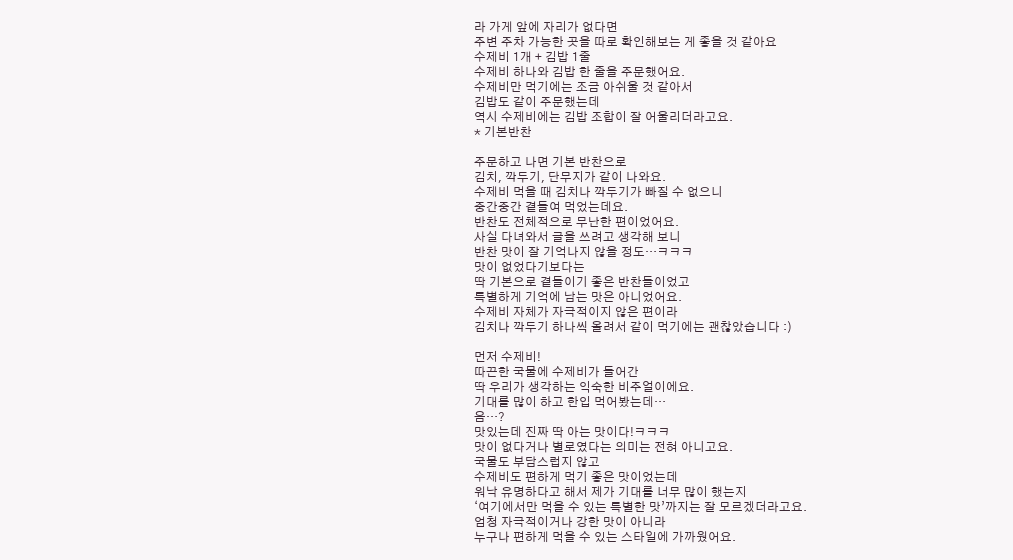라 가게 앞에 자리가 없다면
주변 주차 가능한 곳을 따로 확인해보는 게 좋을 것 같아요
수제비 1개 + 김밥 1줄
수제비 하나와 김밥 한 줄을 주문했어요.
수제비만 먹기에는 조금 아쉬울 것 같아서
김밥도 같이 주문했는데
역시 수제비에는 김밥 조합이 잘 어울리더라고요.
* 기본반찬

주문하고 나면 기본 반찬으로
김치, 깍두기, 단무지가 같이 나와요.
수제비 먹을 때 김치나 깍두기가 빠질 수 없으니
중간중간 곁들여 먹었는데요.
반찬도 전체적으로 무난한 편이었어요.
사실 다녀와서 글을 쓰려고 생각해 보니
반찬 맛이 잘 기억나지 않을 정도…ㅋㅋㅋ
맛이 없었다기보다는
딱 기본으로 곁들이기 좋은 반찬들이었고
특별하게 기억에 남는 맛은 아니었어요.
수제비 자체가 자극적이지 않은 편이라
김치나 깍두기 하나씩 올려서 같이 먹기에는 괜찮았습니다 :)

먼저 수제비!
따끈한 국물에 수제비가 들어간
딱 우리가 생각하는 익숙한 비주얼이에요.
기대를 많이 하고 한입 먹어봤는데…
음…?
맛있는데 진짜 딱 아는 맛이다!ㅋㅋㅋ
맛이 없다거나 별로였다는 의미는 전혀 아니고요.
국물도 부담스럽지 않고
수제비도 편하게 먹기 좋은 맛이었는데
워낙 유명하다고 해서 제가 기대를 너무 많이 했는지
‘여기에서만 먹을 수 있는 특별한 맛’까지는 잘 모르겠더라고요.
엄청 자극적이거나 강한 맛이 아니라
누구나 편하게 먹을 수 있는 스타일에 가까웠어요.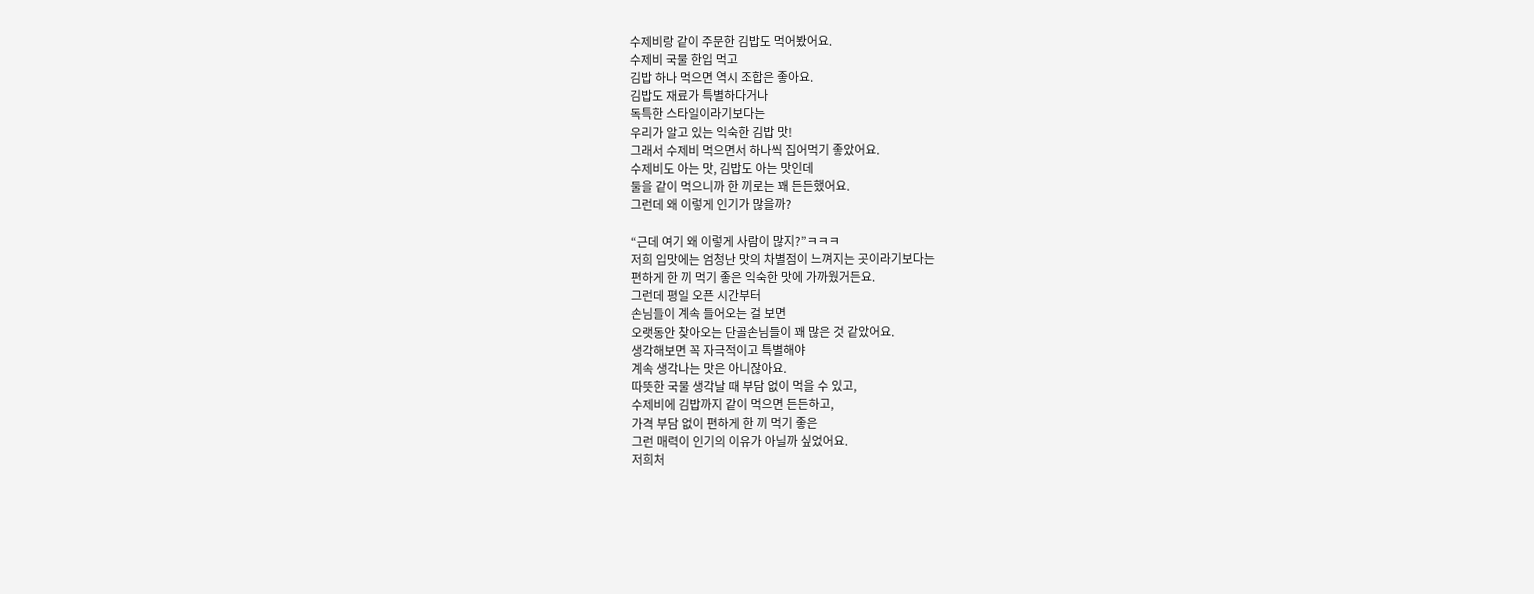수제비랑 같이 주문한 김밥도 먹어봤어요.
수제비 국물 한입 먹고
김밥 하나 먹으면 역시 조합은 좋아요.
김밥도 재료가 특별하다거나
독특한 스타일이라기보다는
우리가 알고 있는 익숙한 김밥 맛!
그래서 수제비 먹으면서 하나씩 집어먹기 좋았어요.
수제비도 아는 맛, 김밥도 아는 맛인데
둘을 같이 먹으니까 한 끼로는 꽤 든든했어요.
그런데 왜 이렇게 인기가 많을까?

“근데 여기 왜 이렇게 사람이 많지?”ㅋㅋㅋ
저희 입맛에는 엄청난 맛의 차별점이 느껴지는 곳이라기보다는
편하게 한 끼 먹기 좋은 익숙한 맛에 가까웠거든요.
그런데 평일 오픈 시간부터
손님들이 계속 들어오는 걸 보면
오랫동안 찾아오는 단골손님들이 꽤 많은 것 같았어요.
생각해보면 꼭 자극적이고 특별해야
계속 생각나는 맛은 아니잖아요.
따뜻한 국물 생각날 때 부담 없이 먹을 수 있고,
수제비에 김밥까지 같이 먹으면 든든하고,
가격 부담 없이 편하게 한 끼 먹기 좋은
그런 매력이 인기의 이유가 아닐까 싶었어요.
저희처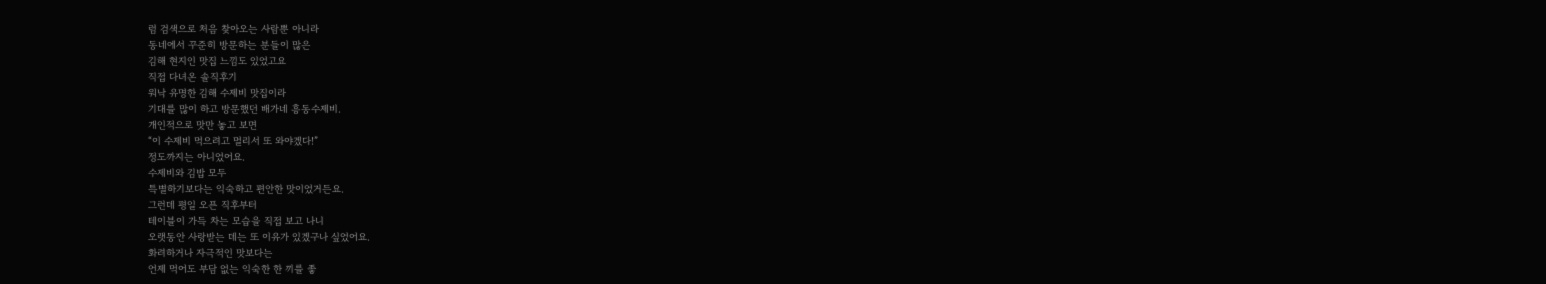럼 검색으로 처음 찾아오는 사람뿐 아니라
동네에서 꾸준히 방문하는 분들이 많은
김해 현지인 맛집 느낌도 있었고요
직접 다녀온 솔직후기
워낙 유명한 김해 수제비 맛집이라
기대를 많이 하고 방문했던 배가네 흥동수제비.
개인적으로 맛만 놓고 보면
“이 수제비 먹으려고 멀리서 또 와야겠다!”
정도까지는 아니었어요.
수제비와 김밥 모두
특별하기보다는 익숙하고 편안한 맛이었거든요.
그런데 평일 오픈 직후부터
테이블이 가득 차는 모습을 직접 보고 나니
오랫동안 사랑받는 데는 또 이유가 있겠구나 싶었어요.
화려하거나 자극적인 맛보다는
언제 먹어도 부담 없는 익숙한 한 끼를 좋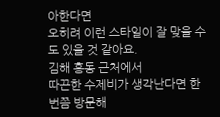아한다면
오히려 이런 스타일이 잘 맞을 수도 있을 것 같아요.
김해 흥동 근처에서
따끈한 수제비가 생각난다면 한 번쯤 방문해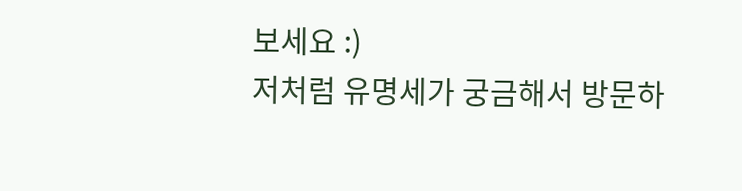보세요 :)
저처럼 유명세가 궁금해서 방문하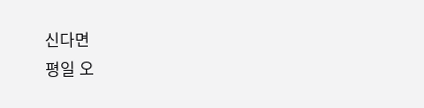신다면
평일 오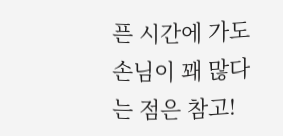픈 시간에 가도 손님이 꽤 많다는 점은 참고!